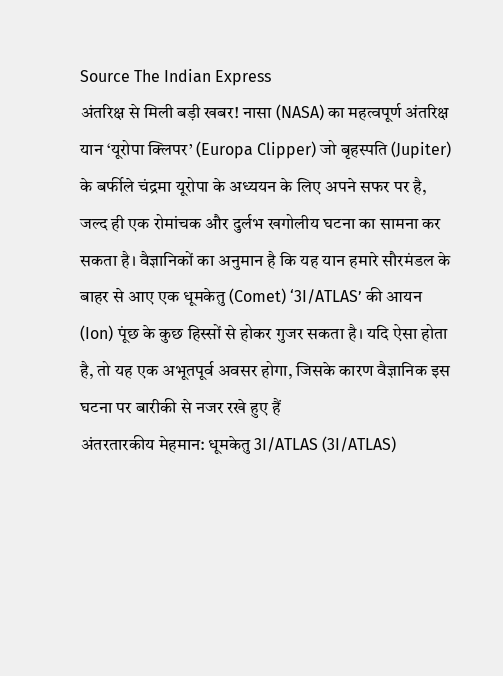Source The Indian Express
अंतरिक्ष से मिली बड़ी खबर! नासा (NASA) का महत्वपूर्ण अंतरिक्ष यान ‘यूरोपा क्लिपर’ (Europa Clipper) जो बृहस्पति (Jupiter) के बर्फीले चंद्रमा यूरोपा के अध्ययन के लिए अपने सफर पर है, जल्द ही एक रोमांचक और दुर्लभ खगोलीय घटना का सामना कर सकता है। वैज्ञानिकों का अनुमान है कि यह यान हमारे सौरमंडल के बाहर से आए एक धूमकेतु (Comet) ‘3I/ATLAS’ की आयन (Ion) पूंछ के कुछ हिस्सों से होकर गुजर सकता है। यदि ऐसा होता है, तो यह एक अभूतपूर्व अवसर होगा, जिसके कारण वैज्ञानिक इस घटना पर बारीकी से नजर रखे हुए हैं
अंतरतारकीय मेहमान: धूमकेतु 3I/ATLAS (3I/ATLAS)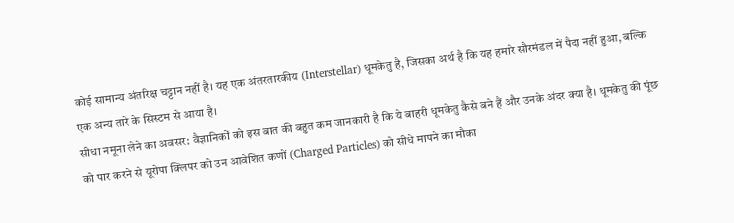कोई सामान्य अंतरिक्ष चट्टान नहीं है। यह एक अंतरतारकीय (Interstellar) धूमकेतु है, जिसका अर्थ है कि यह हमारे सौरमंडल में पैदा नहीं हुआ, बल्कि एक अन्य तारे के सिस्टम से आया है।
सीधा नमूना लेने का अवसर: वैज्ञानिकों को इस बात की बहुत कम जानकारी है कि ये बाहरी धूमकेतु कैसे बने हैं और उनके अंदर क्या है। धूमकेतु की पूंछ को पार करने से यूरोपा क्लिपर को उन आवेशित कणों (Charged Particles) को सीधे मापने का मौका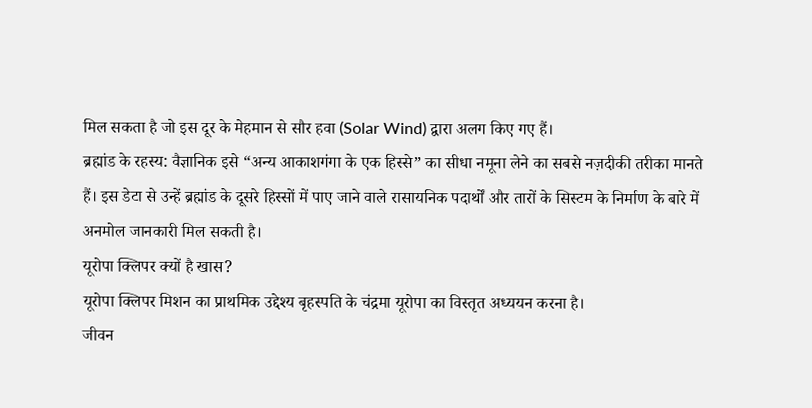मिल सकता है जो इस दूर के मेहमान से सौर हवा (Solar Wind) द्वारा अलग किए गए हैं।
ब्रह्मांड के रहस्य: वैज्ञानिक इसे “अन्य आकाशगंगा के एक हिस्से” का सीधा नमूना लेने का सबसे नज़दीकी तरीका मानते हैं। इस डेटा से उन्हें ब्रह्मांड के दूसरे हिस्सों में पाए जाने वाले रासायनिक पदार्थों और तारों के सिस्टम के निर्माण के बारे में अनमोल जानकारी मिल सकती है।
यूरोपा क्लिपर क्यों है खास?
यूरोपा क्लिपर मिशन का प्राथमिक उद्देश्य बृहस्पति के चंद्रमा यूरोपा का विस्तृत अध्ययन करना है।
जीवन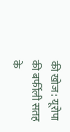की खोज: यूरोपा की बर्फीली सतह के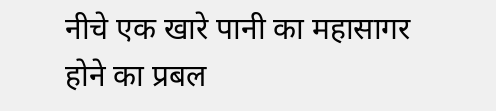नीचे एक खारे पानी का महासागर होने का प्रबल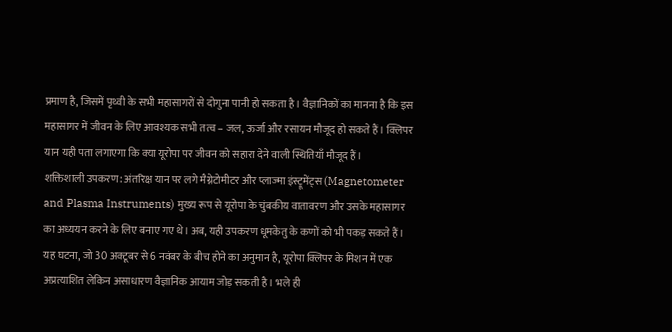प्रमाण है, जिसमें पृथ्वी के सभी महासागरों से दोगुना पानी हो सकता है। वैज्ञानिकों का मानना है कि इस महासागर में जीवन के लिए आवश्यक सभी तत्व – जल, ऊर्जा और रसायन मौजूद हो सकते हैं। क्लिपर यान यही पता लगाएगा कि क्या यूरोपा पर जीवन को सहारा देने वाली स्थितियाँ मौजूद हैं।
शक्तिशाली उपकरण: अंतरिक्ष यान पर लगे मैग्नेटोमीटर और प्लाज्मा इंस्ट्रूमेंट्स (Magnetometer and Plasma Instruments) मुख्य रूप से यूरोपा के चुंबकीय वातावरण और उसके महासागर का अध्ययन करने के लिए बनाए गए थे। अब, यही उपकरण धूमकेतु के कणों को भी पकड़ सकते हैं।
यह घटना, जो 30 अक्टूबर से 6 नवंबर के बीच होने का अनुमान है, यूरोपा क्लिपर के मिशन में एक अप्रत्याशित लेकिन असाधारण वैज्ञानिक आयाम जोड़ सकती है। भले ही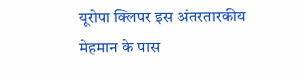यूरोपा क्लिपर इस अंतरतारकीय मेहमान के पास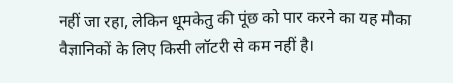नहीं जा रहा, लेकिन धूमकेतु की पूंछ को पार करने का यह मौका वैज्ञानिकों के लिए किसी लॉटरी से कम नहीं है।